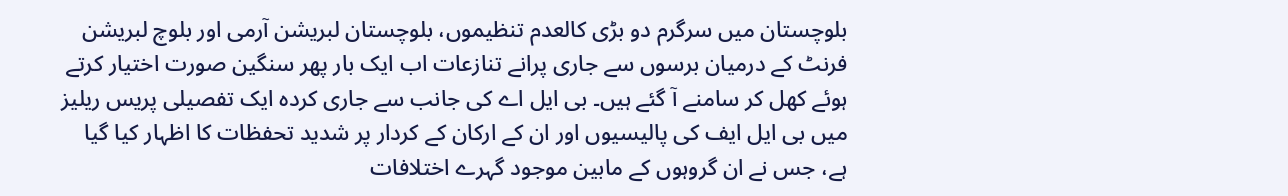بلوچستان میں سرگرم دو بڑی کالعدم تنظیموں، بلوچستان لبریشن آرمی اور بلوچ لبریشن فرنٹ کے درمیان برسوں سے جاری پرانے تنازعات اب ایک بار پھر سنگین صورت اختیار کرتے ہوئے کھل کر سامنے آ گئے ہیں۔ بی ایل اے کی جانب سے جاری کردہ ایک تفصیلی پریس ریلیز میں بی ایل ایف کی پالیسیوں اور ان کے ارکان کے کردار پر شدید تحفظات کا اظہار کیا گیا ہے، جس نے ان گروہوں کے مابین موجود گہرے اختلافات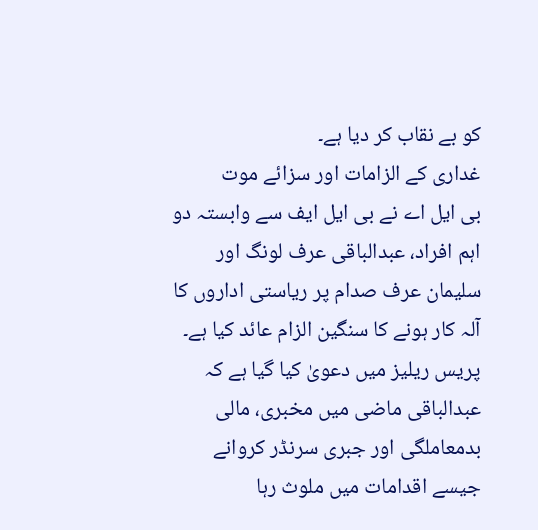کو بے نقاب کر دیا ہے۔
غداری کے الزامات اور سزائے موت
بی ایل اے نے بی ایل ایف سے وابستہ دو اہم افراد، عبدالباقی عرف لونگ اور سلیمان عرف صدام پر ریاستی اداروں کا آلہ کار ہونے کا سنگین الزام عائد کیا ہے۔ پریس ریلیز میں دعویٰ کیا گیا ہے کہ عبدالباقی ماضی میں مخبری، مالی بدمعاملگی اور جبری سرنڈر کروانے جیسے اقدامات میں ملوث رہا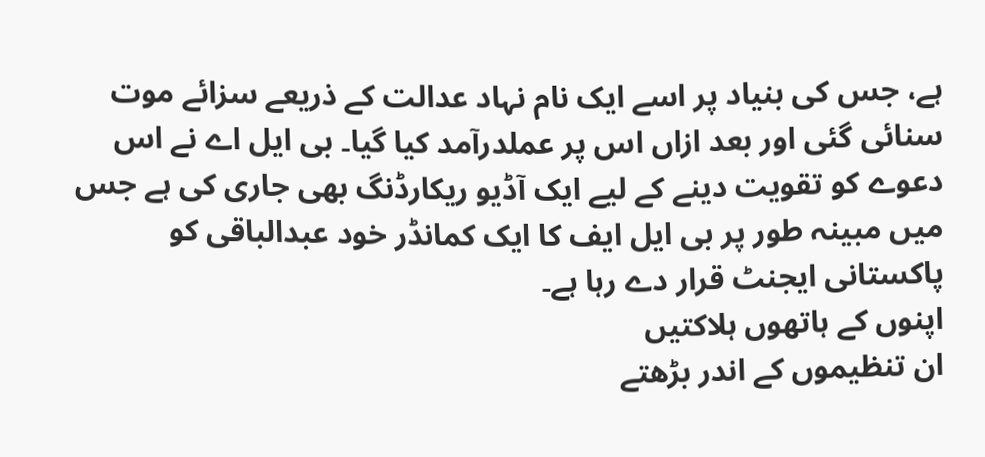ہے، جس کی بنیاد پر اسے ایک نام نہاد عدالت کے ذریعے سزائے موت سنائی گئی اور بعد ازاں اس پر عملدرآمد کیا گیا۔ بی ایل اے نے اس دعوے کو تقویت دینے کے لیے ایک آڈیو ریکارڈنگ بھی جاری کی ہے جس میں مبینہ طور پر بی ایل ایف کا ایک کمانڈر خود عبدالباقی کو پاکستانی ایجنٹ قرار دے رہا ہے۔
اپنوں کے ہاتھوں ہلاکتیں
ان تنظیموں کے اندر بڑھتے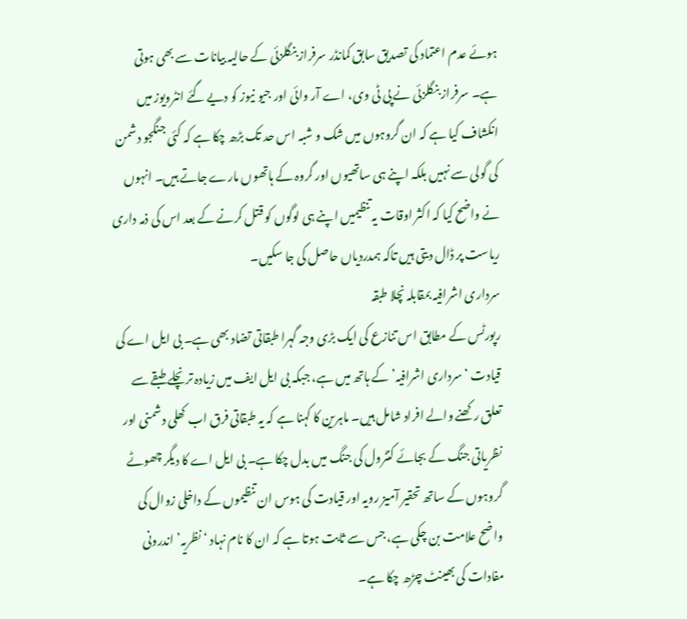ہوئے عدم اعتماد کی تصدیق سابق کمانڈر سرفراز بنگلزئی کے حالیہ بیانات سے بھی ہوتی ہے۔ سرفراز بنگلزئی نے پی ٹی وی، اے آر وائی اور جیو نیوز کو دیے گئے انٹرویوز میں انکشاف کیا ہے کہ ان گروہوں میں شک و شبہ اس حد تک بڑھ چکا ہے کہ کئی جنگجو دشمن کی گولی سے نہیں بلکہ اپنے ہی ساتھیوں اور گروہ کے ہاتھوں مارے جاتے ہیں۔ انہوں نے واضح کیا کہ اکثر اوقات یہ تنظیمیں اپنے ہی لوگوں کو قتل کرنے کے بعد اس کی ذمہ داری ریاست پر ڈال دیتی ہیں تاکہ ہمدردیاں حاصل کی جا سکیں۔
سرداری اشرافیہ بمقابلہ نچلا طبقہ
رپورٹس کے مطابق اس تنازع کی ایک بڑی وجہ گہرا طبقاتی تضاد بھی ہے۔ بی ایل اے کی قیادت ‘سرداری اشرافیہ’ کے ہاتھ میں ہے، جبکہ بی ایل ایف میں زیادہ تر نچلے طبقے سے تعلق رکھنے والے افراد شامل ہیں۔ ماہرین کا کہنا ہے کہ یہ طبقاتی فرق اب کھلی دشمنی اور نظریاتی جنگ کے بجائے کنٹرول کی جنگ میں بدل چکا ہے۔ بی ایل اے کا دیگر چھوٹے گروہوں کے ساتھ تحقیر آمیز رویہ اور قیادت کی ہوس ان تنظیموں کے داخلی زوال کی واضح علامت بن چکی ہے، جس سے ثابت ہوتا ہے کہ ان کا نام نہاد ‘نظریہ’ اندرونی مفادات کی بھینٹ چڑھ چکا ہے۔